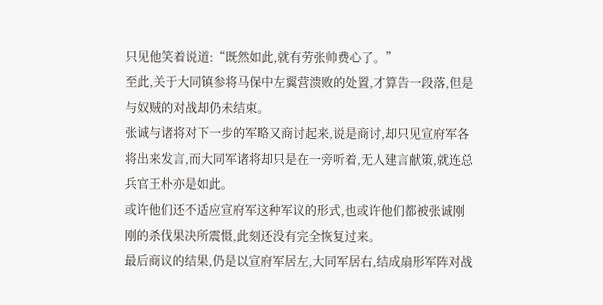只见他笑着说道:“既然如此,就有劳张帅费心了。”
至此,关于大同镇参将马保中左翼营溃败的处置,才算告一段落,但是与奴贼的对战却仍未结束。
张诚与诸将对下一步的军略又商讨起来,说是商讨,却只见宣府军各将出来发言,而大同军诸将却只是在一旁听着,无人建言献策,就连总兵官王朴亦是如此。
或许他们还不适应宣府军这种军议的形式,也或许他们都被张诚刚刚的杀伐果决所震慑,此刻还没有完全恢复过来。
最后商议的结果,仍是以宣府军居左,大同军居右,结成扇形军阵对战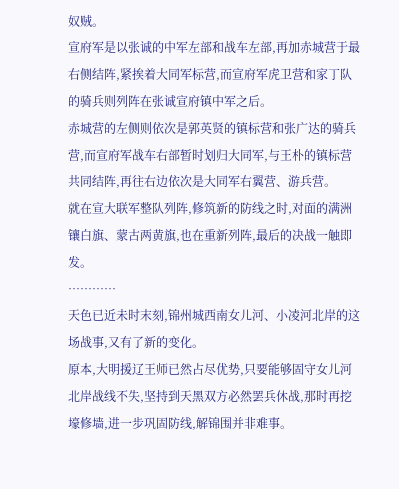奴贼。
宣府军是以张诚的中军左部和战车左部,再加赤城营于最右侧结阵,紧挨着大同军标营,而宣府军虎卫营和家丁队的骑兵则列阵在张诚宣府镇中军之后。
赤城营的左侧则依次是郭英贤的镇标营和张广达的骑兵营,而宣府军战车右部暂时划归大同军,与王朴的镇标营共同结阵,再往右边依次是大同军右翼营、游兵营。
就在宣大联军整队列阵,修筑新的防线之时,对面的满洲镶白旗、蒙古两黄旗,也在重新列阵,最后的决战一触即发。
…………
天色已近未时末刻,锦州城西南女儿河、小凌河北岸的这场战事,又有了新的变化。
原本,大明援辽王师已然占尽优势,只要能够固守女儿河北岸战线不失,坚持到天黑双方必然罢兵休战,那时再挖壕修墙,进一步巩固防线,解锦围并非难事。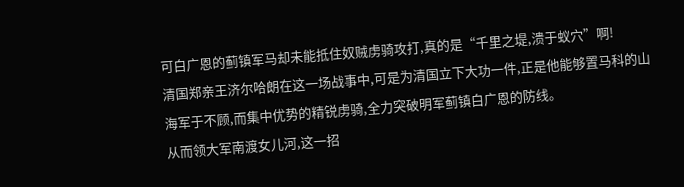可白广恩的蓟镇军马却未能抵住奴贼虏骑攻打,真的是“千里之堤,溃于蚁穴”啊!
清国郑亲王济尔哈朗在这一场战事中,可是为清国立下大功一件,正是他能够置马科的山海军于不顾,而集中优势的精锐虏骑,全力突破明军蓟镇白广恩的防线。
从而领大军南渡女儿河,这一招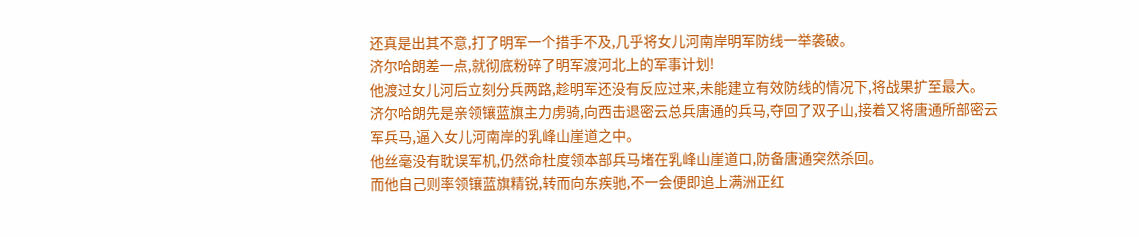还真是出其不意,打了明军一个措手不及,几乎将女儿河南岸明军防线一举袭破。
济尔哈朗差一点,就彻底粉碎了明军渡河北上的军事计划!
他渡过女儿河后立刻分兵两路,趁明军还没有反应过来,未能建立有效防线的情况下,将战果扩至最大。
济尔哈朗先是亲领镶蓝旗主力虏骑,向西击退密云总兵唐通的兵马,夺回了双子山,接着又将唐通所部密云军兵马,逼入女儿河南岸的乳峰山崖道之中。
他丝毫没有耽误军机,仍然命杜度领本部兵马堵在乳峰山崖道口,防备唐通突然杀回。
而他自己则率领镶蓝旗精锐,转而向东疾驰,不一会便即追上满洲正红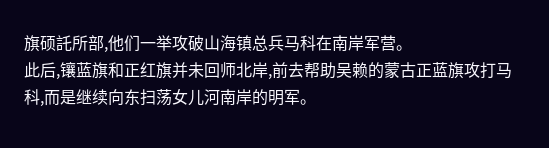旗硕託所部,他们一举攻破山海镇总兵马科在南岸军营。
此后,镶蓝旗和正红旗并未回师北岸,前去帮助吴赖的蒙古正蓝旗攻打马科,而是继续向东扫荡女儿河南岸的明军。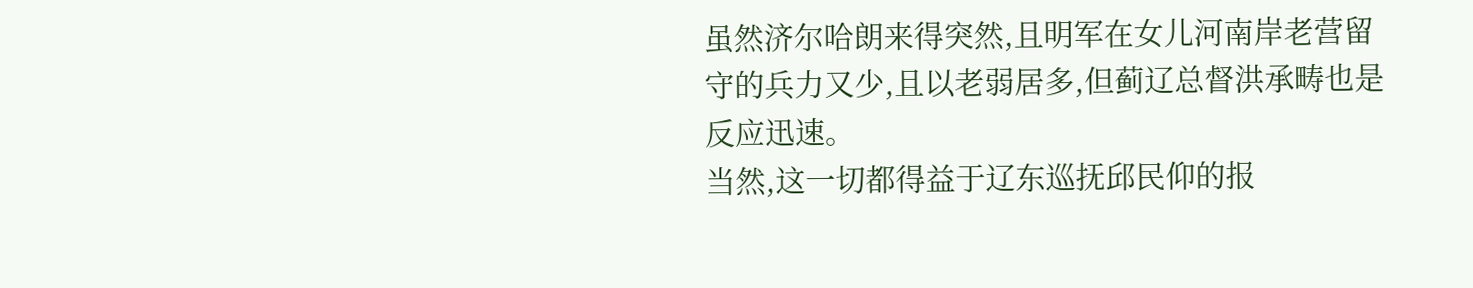虽然济尔哈朗来得突然,且明军在女儿河南岸老营留守的兵力又少,且以老弱居多,但蓟辽总督洪承畴也是反应迅速。
当然,这一切都得益于辽东巡抚邱民仰的报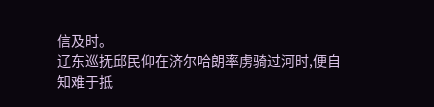信及时。
辽东巡抚邱民仰在济尔哈朗率虏骑过河时,便自知难于抵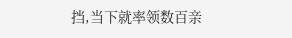挡,当下就率领数百亲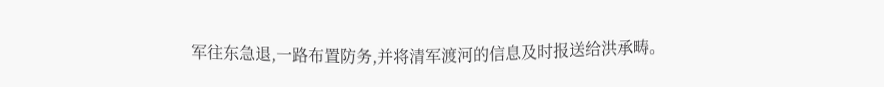军往东急退,一路布置防务,并将清军渡河的信息及时报送给洪承畴。